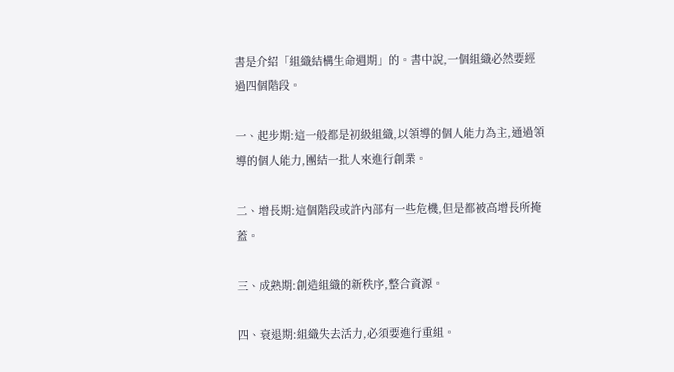書是介紹「組織結構生命週期」的。書中說,一個組織必然要經過四個階段。

一、起步期:這一般都是初級組織,以領導的個人能力為主,通過領導的個人能力,團結一批人來進行創業。

二、增長期:這個階段或許內部有一些危機,但是都被高增長所掩蓋。

三、成熟期:創造組織的新秩序,整合資源。

四、衰退期:組織失去活力,必須要進行重組。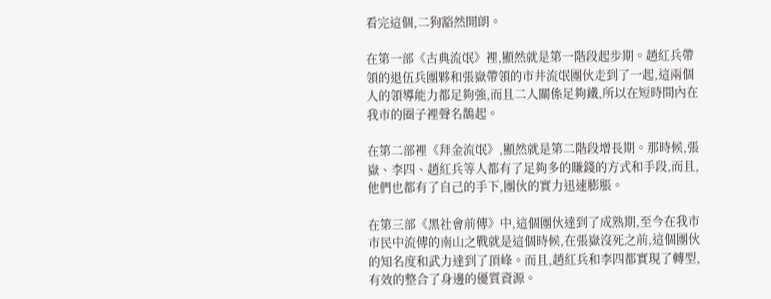看完這個,二狗豁然開朗。

在第一部《古典流氓》裡,顯然就是第一階段起步期。趙紅兵帶領的退伍兵團夥和張嶽帶領的市井流氓團伙走到了一起,這兩個人的領導能力都足夠強,而且二人關係足夠鐵,所以在短時間內在我市的圈子裡聲名鵲起。

在第二部裡《拜金流氓》,顯然就是第二階段增長期。那時候,張嶽、李四、趙紅兵等人都有了足夠多的賺錢的方式和手段,而且,他們也都有了自己的手下,團伙的實力迅速膨脹。

在第三部《黑社會前傳》中,這個團伙達到了成熟期,至今在我市市民中流傳的南山之戰就是這個時候,在張嶽沒死之前,這個團伙的知名度和武力達到了頂峰。而且,趙紅兵和李四都實現了轉型,有效的整合了身邊的優質資源。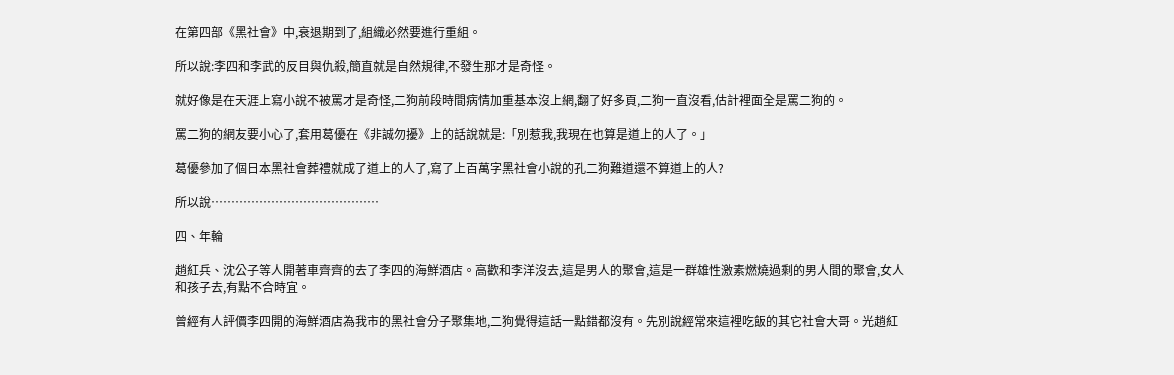在第四部《黑社會》中,衰退期到了,組織必然要進行重組。

所以說:李四和李武的反目與仇殺,簡直就是自然規律,不發生那才是奇怪。

就好像是在天涯上寫小說不被罵才是奇怪,二狗前段時間病情加重基本沒上網,翻了好多頁,二狗一直沒看,估計裡面全是罵二狗的。

罵二狗的網友要小心了,套用葛優在《非誠勿擾》上的話說就是:「別惹我,我現在也算是道上的人了。」

葛優參加了個日本黑社會葬禮就成了道上的人了,寫了上百萬字黑社會小說的孔二狗難道還不算道上的人?

所以說……………………………………

四、年輪

趙紅兵、沈公子等人開著車齊齊的去了李四的海鮮酒店。高歡和李洋沒去,這是男人的聚會,這是一群雄性激素燃燒過剩的男人間的聚會,女人和孩子去,有點不合時宜。

曾經有人評價李四開的海鮮酒店為我市的黑社會分子聚集地,二狗覺得這話一點錯都沒有。先別說經常來這裡吃飯的其它社會大哥。光趙紅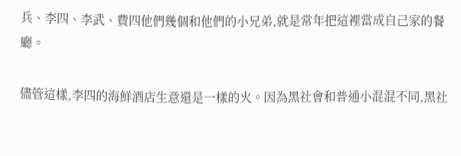兵、李四、李武、費四他們幾個和他們的小兄弟,就是常年把這裡當成自己家的餐廳。

儘管這樣,李四的海鮮酒店生意還是一樣的火。因為黑社會和普通小混混不同,黑社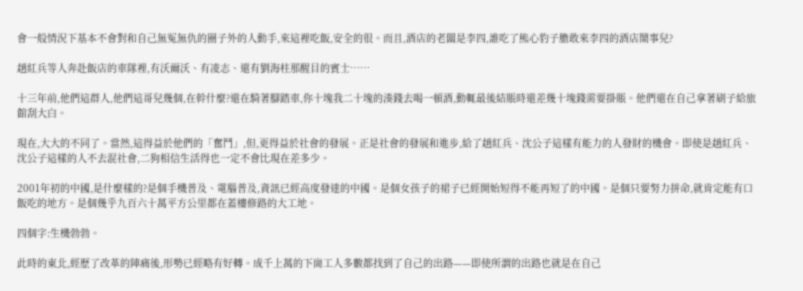會一般情況下基本不會對和自己無冤無仇的圈子外的人動手,來這裡吃飯,安全的很。而且,酒店的老闆是李四,誰吃了熊心豹子膽敢來李四的酒店鬧事兒?

趙紅兵等人奔赴飯店的車隊裡,有沃爾沃、有凌志、還有劉海柱那醒目的賓士……

十三年前,他們這群人,他們這哥兒幾個,在幹什麼?還在騎著腳踏車,你十塊我二十塊的湊錢去喝一頓酒,動輒最後結賬時還差幾十塊錢需要掛賬。他們還在自己拿著刷子給旅館刮大白。

現在,大大的不同了。當然,這得益於他們的「奮鬥」,但,更得益於社會的發展。正是社會的發展和進步,給了趙紅兵、沈公子這樣有能力的人發財的機會。即使是趙紅兵、沈公子這樣的人不去混社會,二狗相信生活得也一定不會比現在差多少。

2001年初的中國,是什麼樣的?是個手機普及、電腦普及,資訊已經高度發達的中國。是個女孩子的裙子已經開始短得不能再短了的中國。是個只要努力拼命,就肯定能有口飯吃的地方。是個幾乎九百六十萬平方公里都在蓋樓修路的大工地。

四個字:生機勃勃。

此時的東北,經歷了改革的陣痛後,形勢已經略有好轉。成千上萬的下崗工人多數都找到了自己的出路——即使所謂的出路也就是在自己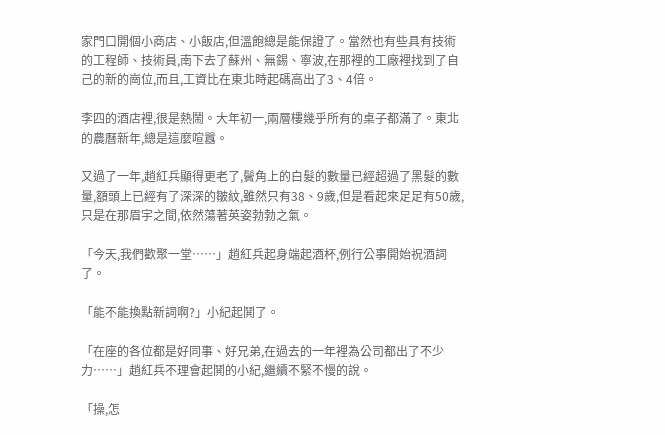家門口開個小商店、小飯店,但溫飽總是能保證了。當然也有些具有技術的工程師、技術員,南下去了蘇州、無錫、寧波,在那裡的工廠裡找到了自己的新的崗位,而且,工資比在東北時起碼高出了3、4倍。

李四的酒店裡,很是熱鬧。大年初一,兩層樓幾乎所有的桌子都滿了。東北的農曆新年,總是這麼喧囂。

又過了一年,趙紅兵顯得更老了,鬢角上的白髮的數量已經超過了黑髮的數量,額頭上已經有了深深的皺紋,雖然只有38、9歲,但是看起來足足有50歲,只是在那眉宇之間,依然蕩著英姿勃勃之氣。

「今天,我們歡聚一堂……」趙紅兵起身端起酒杯,例行公事開始祝酒詞了。

「能不能換點新詞啊?」小紀起鬨了。

「在座的各位都是好同事、好兄弟,在過去的一年裡為公司都出了不少力……」趙紅兵不理會起鬨的小紀,繼續不緊不慢的說。

「操,怎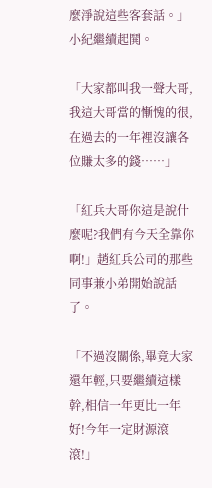麼淨說這些客套話。」小紀繼續起鬨。

「大家都叫我一聲大哥,我這大哥當的慚愧的很,在過去的一年裡沒讓各位賺太多的錢……」

「紅兵大哥你這是說什麼呢?我們有今天全靠你啊!」趙紅兵公司的那些同事兼小弟開始說話了。

「不過沒關係,畢竟大家還年輕,只要繼續這樣幹,相信一年更比一年好!今年一定財源滾滾!」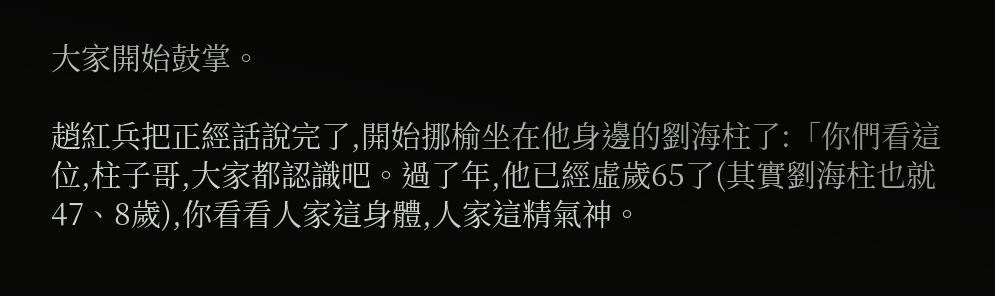大家開始鼓掌。

趙紅兵把正經話說完了,開始挪榆坐在他身邊的劉海柱了:「你們看這位,柱子哥,大家都認識吧。過了年,他已經虛歲65了(其實劉海柱也就47、8歲),你看看人家這身體,人家這精氣神。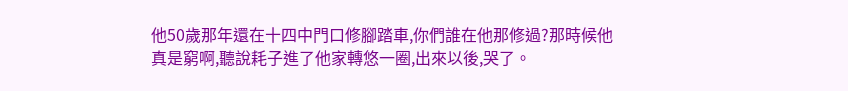他50歲那年還在十四中門口修腳踏車,你們誰在他那修過?那時候他真是窮啊,聽說耗子進了他家轉悠一圈,出來以後,哭了。